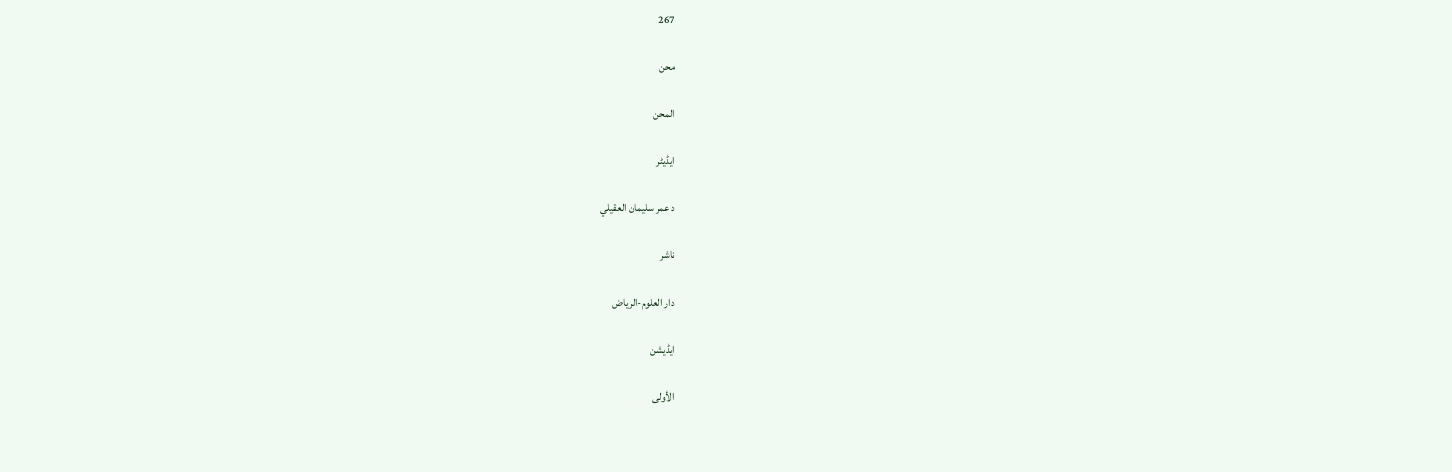267

محن

المحن

ایڈیٹر

د عمر سليمان العقيلي

ناشر

دار العلوم-الرياض

ایڈیشن

الأولى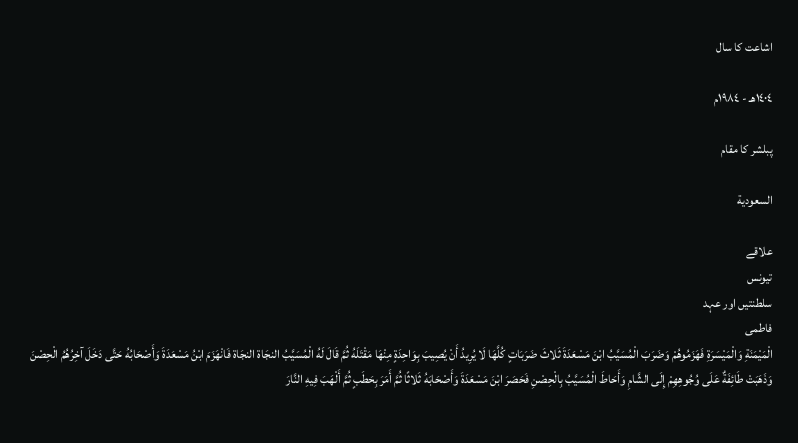اشاعت کا سال

١٤٠٤هـ - ١٩٨٤م

پبلشر کا مقام

السعودية

علاقے
تیونس
سلطنتیں اور عہد
فاطمی
الْمَيْمَنَةِ وَالْمَيْسَرَةِ فَهَزَمُوهُمْ وَضَرَبَ الْمُسَيَّبُ ابْنَ مَسْعَدَةَ ثَلاثَ ضَرَبَاتٍ كُلَّهَا لَا يُرِيدُ أَنْ يُصِيبَ بِوَاحِدَةٍ مِنْهَا مَقْتَلَهُ ثُمَّ قَالَ لَهُ الْمُسَيَّبُ النجَاة النجَاة فَانْهَزَمَ ابْنُ مَسْعَدَةَ وَأَصْحَابُهُ حَتَّى دَخَلَ آخِرُهُمُ الْحِصْنَ وَذَهَبَتْ طَائِفَةٌ عَلَى وُجُوهِهِمْ إِلَى الشَّامِ وَأَحَاطَ الْمُسَيَّبُ بِالْحِصْنِ فَحَصَرَ ابْنَ مَسْعَدَةَ وَأَصْحَابَهُ ثَلاثًا ثُمَّ أَمَرَ بِحَطَبٍ ثُمَّ أَلْهَبَ فِيهِ النَّارَ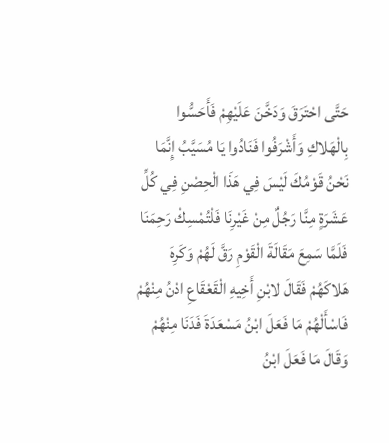حَتَّى احْتَرَقَ وَدَخَّنَ عَلَيْهِمْ فَأَحَسُّوا بِالْهَلاكِ وَأَشْرَفُوا فَنَادُوا يَا مُسَيَّبُ إِنَّمَا نَحْنُ قَوْمُكَ لَيْسَ فِي هَذَا الْحِصْنِ فِي كُلِّ عَشَرَةٍ مِنَّا رَجُلٌ مِنْ غَيْرِنَا فَلْتُمْسِكْ رَحِمَنَا فَلَمَّا سَمِعَ مَقَالَةَ الْقَوْمِ رَقَّ لَهُمْ وَكَرِهَ هَلاكَهُمْ فَقَالَ لابْنِ أَخِيهِ الْقَعْقَاعِ ادْنُ مِنْهُمْ فَاسْأَلْهُمْ مَا فَعَلَ ابْنُ مَسْعَدَةَ فَدَنَا مِنْهُمْ وَقَالَ مَا فَعَلَ ابْنُ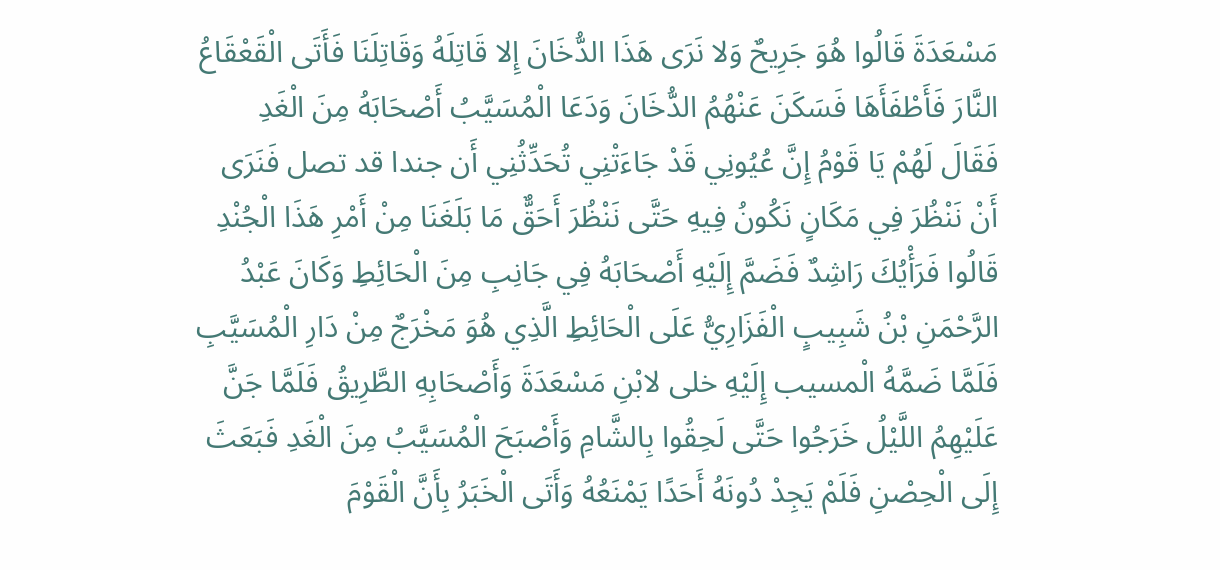مَسْعَدَةَ قَالُوا هُوَ جَرِيحٌ وَلا نَرَى هَذَا الدُّخَانَ إِلا قَاتِلَهُ وَقَاتِلَنَا فَأَتَى الْقَعْقَاعُ النَّارَ فَأَطْفَأَهَا فَسَكَنَ عَنْهُمُ الدُّخَانَ وَدَعَا الْمُسَيَّبُ أَصْحَابَهُ مِنَ الْغَدِ فَقَالَ لَهُمْ يَا قَوْمُ إِنَّ عُيُونِي قَدْ جَاءَتْنِي تُحَدِّثُنِي أَن جندا قد تصل فَنَرَى أَنْ نَنْظُرَ فِي مَكَانٍ نَكُونُ فِيهِ حَتَّى نَنْظُرَ أَحَقٌّ مَا بَلَغَنَا مِنْ أَمْرِ هَذَا الْجُنْدِ قَالُوا فَرَأْيُكَ رَاشِدٌ فَضَمَّ إِلَيْهِ أَصْحَابَهُ فِي جَانِبِ مِنَ الْحَائِطِ وَكَانَ عَبْدُ الرَّحْمَنِ بْنُ شَبِيبٍ الْفَزَارِيُّ عَلَى الْحَائِطِ الَّذِي هُوَ مَخْرَجٌ مِنْ دَارِ الْمُسَيَّبِ فَلَمَّا ضَمَّهُ الْمسيب إِلَيْهِ خلى لابْنِ مَسْعَدَةَ وَأَصْحَابِهِ الطَّرِيقُ فَلَمَّا جَنَّ عَلَيْهِمُ اللَّيْلُ خَرَجُوا حَتَّى لَحِقُوا بِالشَّامِ وَأَصْبَحَ الْمُسَيَّبُ مِنَ الْغَدِ فَبَعَثَ إِلَى الْحِصْنِ فَلَمْ يَجِدْ دُونَهُ أَحَدًا يَمْنَعُهُ وَأَتَى الْخَبَرُ بِأَنَّ الْقَوْمَ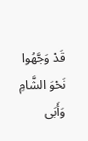قَدْ وَجَّهُوا نَحْوَ الشَّامِ وَأَبَى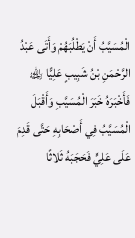الْمُسَيَّبُ أَنْ يَطْلُبَهُمْ وَأَتَى عَبْدُ الرَّحْمَنِ بْنُ شَبِيبٍ عَلِيًّا ﵀ فَأَخْبَرَهُ خَبَرَ الْمُسَيَّبِ وَأَقْبَلَ الْمُسَيَّبُ فِي أَصْحَابِهِ حَتَّى قَدِمَ عَلَى عَلِيٍّ فَحَجَبَهُ ثَلاثًا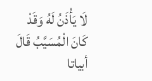لَا يَأْذَنُ لَهُ وَقَدْ كَانَ الْمُسَيَّبُ قَالَ أبياتا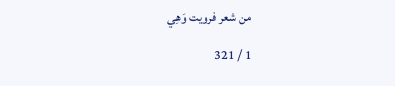من شعر فرويت وَهِي

1 / 321